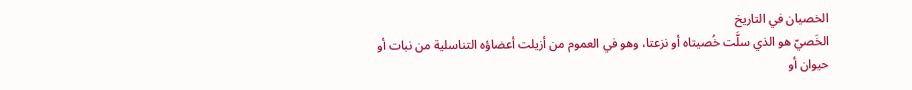الخصيان في التاريخ
الخَصيّ هو الذي سلَّت خُصيتاه أو نزعتا، وهو في العموم من أزيلت أعضاؤه التناسلية من نبات أو حيوان أو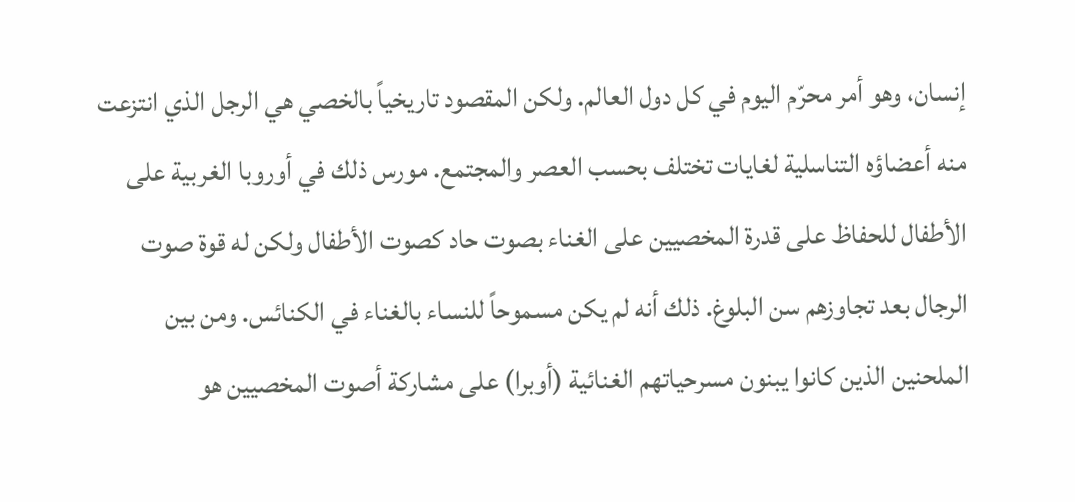إنسان، وهو أمر محرّم اليوم في كل دول العالم. ولكن المقصود تاريخياً بالخصي هي الرجل الذي انتزعت منه أعضاؤه التناسلية لغايات تختلف بحسب العصر والمجتمع. مورس ذلك في أوروبا الغربية على الأطفال للحفاظ على قدرة المخصيين على الغناء بصوت حاد كصوت الأطفال ولكن له قوة صوت الرجال بعد تجاوزهم سن البلوغ. ذلك أنه لم يكن مسموحاً للنساء بالغناء في الكنائس. ومن بين الملحنين الذين كانوا يبنون مسرحياتهم الغنائية (أوبرا) على مشاركة أصوت المخصيين هو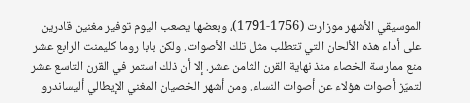الموسيقي الأشهر موزارت (1756-1791)، وبعضها يصعب اليوم توفير مغنين قادرين على أداء هذه الألحان التي تتطلب مثل تلك الأصوات. ولكن بابا روما كليمنت الرابع عشر منع ممارسة الخصاء منذ نهاية القرن الثامن عشر. إلا أن ذلك استمر في القرن التاسع عشر لتميّز أصوات هؤلاء عن أصوات النساء. ومن أشهر الخصيان المغني الإيطالي أليساندرو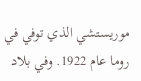موريستشي الذي توفي في روما عام 1922. وفي بلاد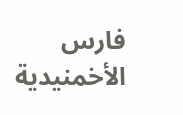فارس الأخمنيدية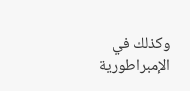وكذلك في الإمبراطورية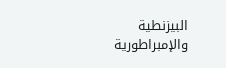البيزنطية والإمبراطورية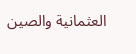العثمانية والصين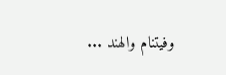وفيتنام والهند ...